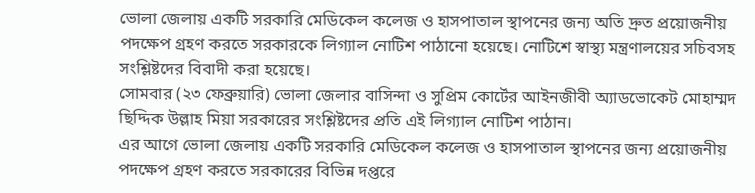ভোলা জেলায় একটি সরকারি মেডিকেল কলেজ ও হাসপাতাল স্থাপনের জন্য অতি দ্রুত প্রয়োজনীয় পদক্ষেপ গ্রহণ করতে সরকারকে লিগ্যাল নোটিশ পাঠানো হয়েছে। নোটিশে স্বাস্থ্য মন্ত্রণালয়ের সচিবসহ সংশ্লিষ্টদের বিবাদী করা হয়েছে।
সোমবার (২৩ ফেব্রুয়ারি) ভোলা জেলার বাসিন্দা ও সুপ্রিম কোর্টের আইনজীবী অ্যাডভোকেট মোহাম্মদ ছিদ্দিক উল্লাহ মিয়া সরকারের সংশ্লিষ্টদের প্রতি এই লিগ্যাল নোটিশ পাঠান।
এর আগে ভোলা জেলায় একটি সরকারি মেডিকেল কলেজ ও হাসপাতাল স্থাপনের জন্য প্রয়োজনীয় পদক্ষেপ গ্রহণ করতে সরকারের বিভিন্ন দপ্তরে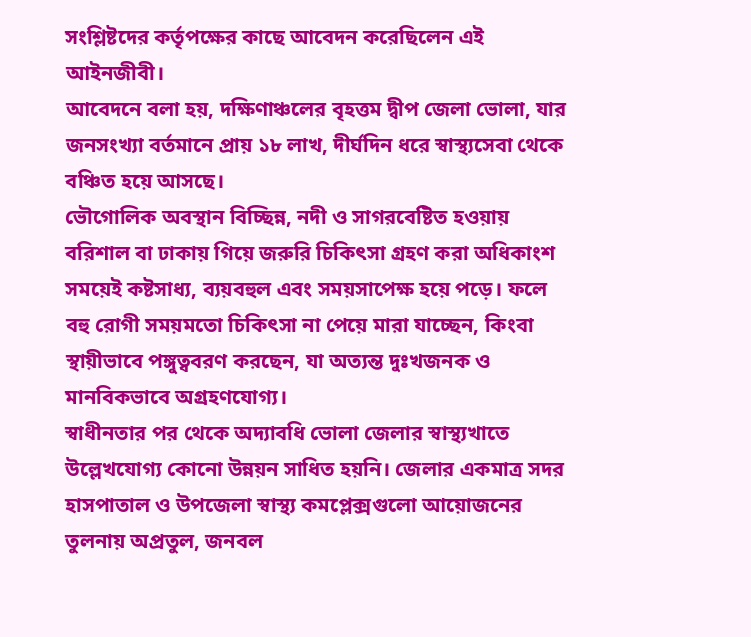সংশ্লিষ্টদের কর্তৃপক্ষের কাছে আবেদন করেছিলেন এই আইনজীবী।
আবেদনে বলা হয়, দক্ষিণাঞ্চলের বৃহত্তম দ্বীপ জেলা ভোলা, যার জনসংখ্যা বর্তমানে প্রায় ১৮ লাখ, দীর্ঘদিন ধরে স্বাস্থ্যসেবা থেকে বঞ্চিত হয়ে আসছে।
ভৌগোলিক অবস্থান বিচ্ছিন্ন, নদী ও সাগরবেষ্টিত হওয়ায় বরিশাল বা ঢাকায় গিয়ে জরুরি চিকিৎসা গ্রহণ করা অধিকাংশ সময়েই কষ্টসাধ্য, ব্যয়বহুল এবং সময়সাপেক্ষ হয়ে পড়ে। ফলে বহু রোগী সময়মতো চিকিৎসা না পেয়ে মারা যাচ্ছেন, কিংবা স্থায়ীভাবে পঙ্গুত্ববরণ করছেন, যা অত্যন্ত দুঃখজনক ও মানবিকভাবে অগ্রহণযোগ্য।
স্বাধীনতার পর থেকে অদ্যাবধি ভোলা জেলার স্বাস্থ্যখাতে উল্লেখযোগ্য কোনো উন্নয়ন সাধিত হয়নি। জেলার একমাত্র সদর হাসপাতাল ও উপজেলা স্বাস্থ্য কমপ্লেক্সগুলো আয়োজনের তুলনায় অপ্রতুল, জনবল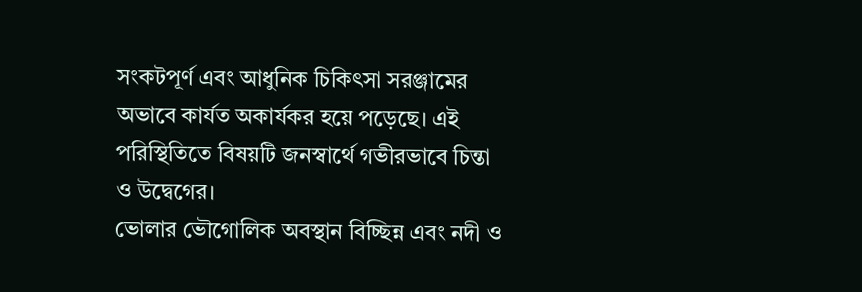সংকটপূর্ণ এবং আধুনিক চিকিৎসা সরঞ্জামের অভাবে কার্যত অকার্যকর হয়ে পড়েছে। এই পরিস্থিতিতে বিষয়টি জনস্বার্থে গভীরভাবে চিন্তা ও উদ্বেগের।
ভোলার ভৌগোলিক অবস্থান বিচ্ছিন্ন এবং নদী ও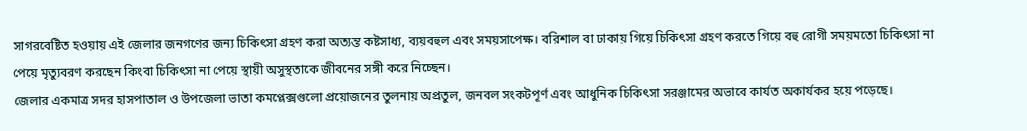সাগরবেষ্টিত হওয়ায় এই জেলার জনগণের জন্য চিকিৎসা গ্রহণ করা অত্যন্ত কষ্টসাধ্য, ব্যয়বহুল এবং সময়সাপেক্ষ। বরিশাল বা ঢাকায় গিয়ে চিকিৎসা গ্রহণ করতে গিয়ে বহু রোগী সময়মতো চিকিৎসা না পেয়ে মৃত্যুবরণ করছেন কিংবা চিকিৎসা না পেয়ে স্থায়ী অসুস্থতাকে জীবনের সঙ্গী করে নিচ্ছেন।
জেলার একমাত্র সদর হাসপাতাল ও উপজেলা ভাতা কমপ্লেক্সগুলো প্রয়োজনের তুলনায় অপ্রতুল, জনবল সংকটপূর্ণ এবং আধুনিক চিকিৎসা সরঞ্জামের অভাবে কার্যত অকার্যকর হয়ে পড়েছে।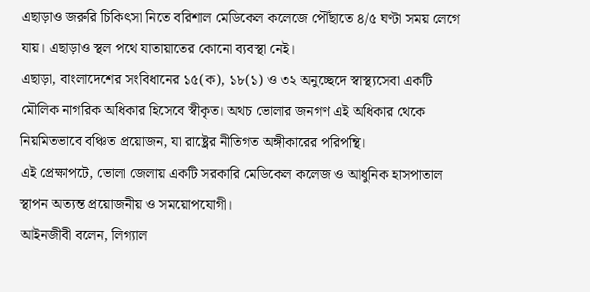এছাড়াও জরুরি চিকিৎসা নিতে বরিশাল মেডিকেল কলেজে পৌঁছাতে ৪/৫ ঘণ্টা সময় লেগে যায়। এছাড়াও স্থল পথে যাতায়াতের কোনো ব্যবস্থা নেই।
এছাড়া, বাংলাদেশের সংবিধানের ১৫(ক), ১৮(১) ও ৩২ অনুচ্ছেদে স্বাস্থ্যসেবা একটি মৌলিক নাগরিক অধিকার হিসেবে স্বীকৃত। অথচ ভোলার জনগণ এই অধিকার থেকে নিয়মিতভাবে বঞ্চিত প্রয়োজন, যা রাষ্ট্রের নীতিগত অঙ্গীকারের পরিপন্থি।
এই প্রেক্ষাপটে, ভোলা জেলায় একটি সরকারি মেডিকেল কলেজ ও আধুনিক হাসপাতাল স্থাপন অত্যন্ত প্রয়োজনীয় ও সময়োপযোগী।
আইনজীবী বলেন, লিগ্যাল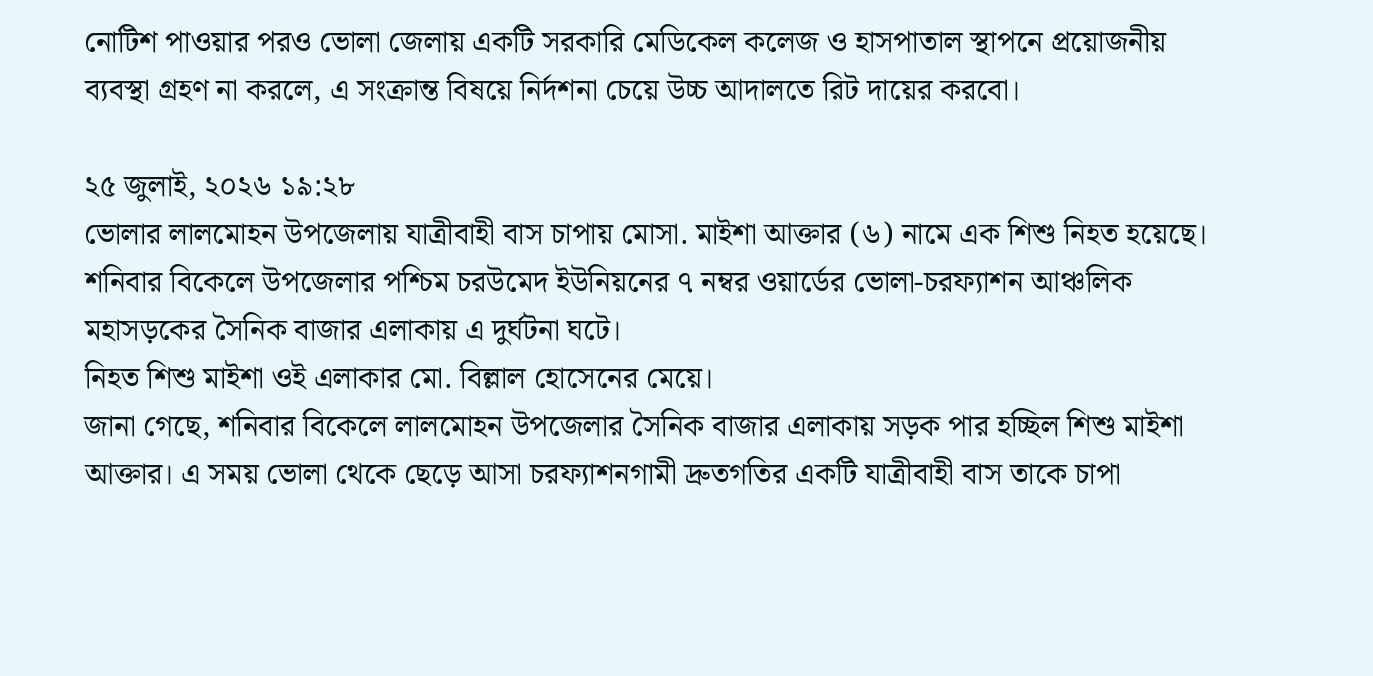নোটিশ পাওয়ার পরও ভোলা জেলায় একটি সরকারি মেডিকেল কলেজ ও হাসপাতাল স্থাপনে প্রয়োজনীয় ব্যবস্থা গ্রহণ না করলে, এ সংক্রান্ত বিষয়ে নির্দশনা চেয়ে উচ্চ আদালতে রিট দায়ের করবো।

২৫ জুলাই, ২০২৬ ১৯:২৮
ভোলার লালমোহন উপজেলায় যাত্রীবাহী বাস চাপায় মোসা. মাইশা আক্তার (৬) নামে এক শিশু নিহত হয়েছে। শনিবার বিকেলে উপজেলার পশ্চিম চরউমেদ ইউনিয়নের ৭ নম্বর ওয়ার্ডের ভোলা-চরফ্যাশন আঞ্চলিক মহাসড়কের সৈনিক বাজার এলাকায় এ দুর্ঘটনা ঘটে।
নিহত শিশু মাইশা ওই এলাকার মো. বিল্লাল হোসেনের মেয়ে।
জানা গেছে, শনিবার বিকেলে লালমোহন উপজেলার সৈনিক বাজার এলাকায় সড়ক পার হচ্ছিল শিশু মাইশা আক্তার। এ সময় ভোলা থেকে ছেড়ে আসা চরফ্যাশনগামী দ্রুতগতির একটি যাত্রীবাহী বাস তাকে চাপা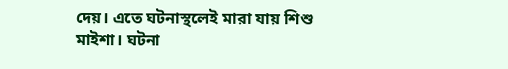দেয়। এতে ঘটনাস্থলেই মারা যায় শিশু মাইশা। ঘটনা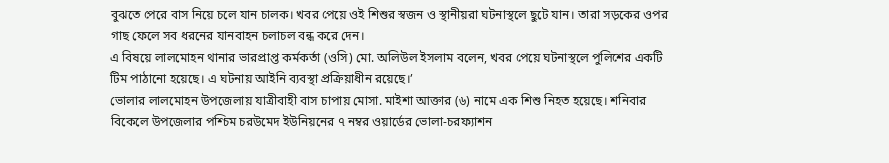বুঝতে পেরে বাস নিয়ে চলে যান চালক। খবর পেয়ে ওই শিশুর স্বজন ও স্থানীয়রা ঘটনাস্থলে ছুটে যান। তারা সড়কের ওপর গাছ ফেলে সব ধরনের যানবাহন চলাচল বন্ধ করে দেন।
এ বিষয়ে লালমোহন থানার ভারপ্রাপ্ত কর্মকর্তা (ওসি) মো. অলিউল ইসলাম বলেন, খবর পেয়ে ঘটনাস্থলে পুলিশের একটি টিম পাঠানো হয়েছে। এ ঘটনায় আইনি ব্যবস্থা প্রক্রিয়াধীন রয়েছে।’
ভোলার লালমোহন উপজেলায় যাত্রীবাহী বাস চাপায় মোসা. মাইশা আক্তার (৬) নামে এক শিশু নিহত হয়েছে। শনিবার বিকেলে উপজেলার পশ্চিম চরউমেদ ইউনিয়নের ৭ নম্বর ওয়ার্ডের ভোলা-চরফ্যাশন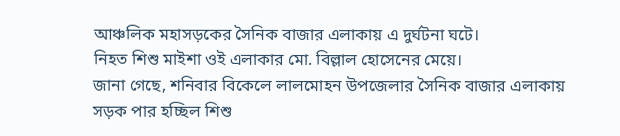আঞ্চলিক মহাসড়কের সৈনিক বাজার এলাকায় এ দুর্ঘটনা ঘটে।
নিহত শিশু মাইশা ওই এলাকার মো. বিল্লাল হোসেনের মেয়ে।
জানা গেছে, শনিবার বিকেলে লালমোহন উপজেলার সৈনিক বাজার এলাকায় সড়ক পার হচ্ছিল শিশু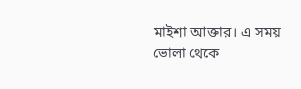মাইশা আক্তার। এ সময় ভোলা থেকে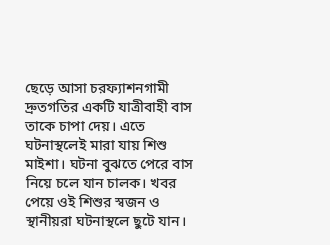ছেড়ে আসা চরফ্যাশনগামী দ্রুতগতির একটি যাত্রীবাহী বাস তাকে চাপা দেয়। এতে ঘটনাস্থলেই মারা যায় শিশু মাইশা। ঘটনা বুঝতে পেরে বাস নিয়ে চলে যান চালক। খবর পেয়ে ওই শিশুর স্বজন ও স্থানীয়রা ঘটনাস্থলে ছুটে যান।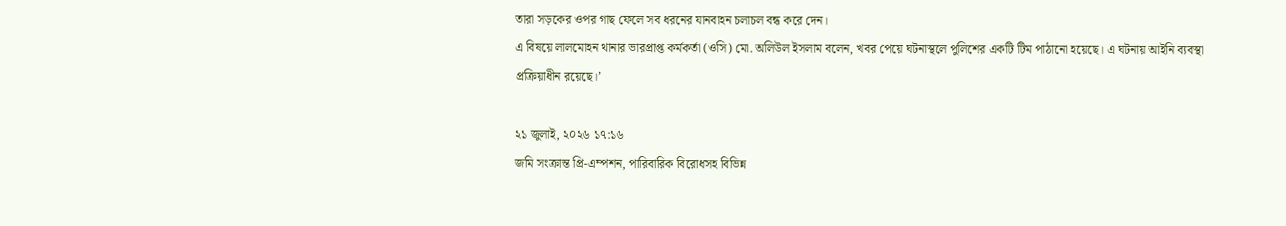তারা সড়কের ওপর গাছ ফেলে সব ধরনের যানবাহন চলাচল বন্ধ করে দেন।
এ বিষয়ে লালমোহন থানার ভারপ্রাপ্ত কর্মকর্তা (ওসি) মো. অলিউল ইসলাম বলেন, খবর পেয়ে ঘটনাস্থলে পুলিশের একটি টিম পাঠানো হয়েছে। এ ঘটনায় আইনি ব্যবস্থা প্রক্রিয়াধীন রয়েছে।’

২১ জুলাই, ২০২৬ ১৭:১৬
জমি সংক্রান্ত প্রি-এম্পশন, পারিবারিক বিরোধসহ বিভিন্ন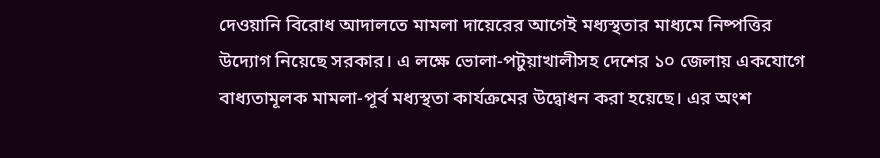দেওয়ানি বিরোধ আদালতে মামলা দায়েরের আগেই মধ্যস্থতার মাধ্যমে নিষ্পত্তির উদ্যোগ নিয়েছে সরকার। এ লক্ষে ভোলা-পটুয়াখালীসহ দেশের ১০ জেলায় একযোগে বাধ্যতামূলক মামলা-পূর্ব মধ্যস্থতা কার্যক্রমের উদ্বোধন করা হয়েছে। এর অংশ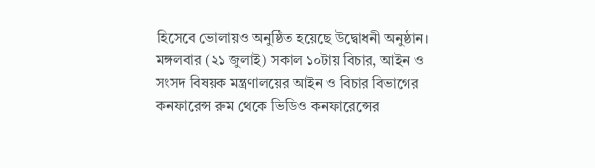হিসেবে ভোলায়ও অনুষ্ঠিত হয়েছে উদ্বোধনী অনুষ্ঠান।
মঙ্গলবার (২১ জুলাই) সকাল ১০টায় বিচার, আইন ও সংসদ বিষয়ক মন্ত্রণালয়ের আইন ও বিচার বিভাগের কনফারেন্স রুম থেকে ভিডিও কনফারেন্সের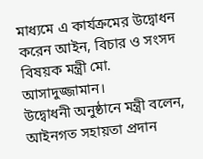মাধ্যমে এ কার্যক্রমের উদ্বোধন করেন আইন, বিচার ও সংসদ বিষয়ক মন্ত্রী মো. আসাদুজ্জামান।
উদ্বোধনী অনুষ্ঠানে মন্ত্রী বলেন, আইনগত সহায়তা প্রদান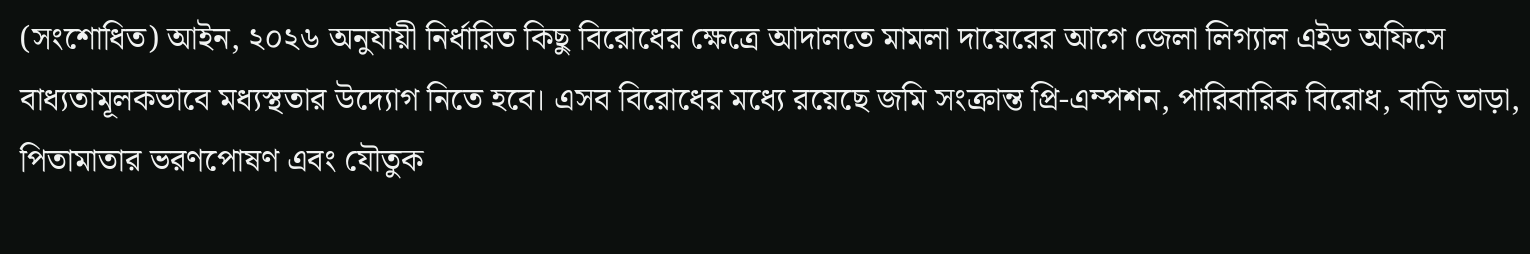(সংশোধিত) আইন, ২০২৬ অনুযায়ী নির্ধারিত কিছু বিরোধের ক্ষেত্রে আদালতে মামলা দায়েরের আগে জেলা লিগ্যাল এইড অফিসে বাধ্যতামূলকভাবে মধ্যস্থতার উদ্যোগ নিতে হবে। এসব বিরোধের মধ্যে রয়েছে জমি সংক্রান্ত প্রি-এম্পশন, পারিবারিক বিরোধ, বাড়ি ভাড়া, পিতামাতার ভরণপোষণ এবং যৌতুক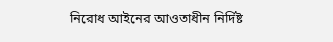নিরোধ আইনের আওতাধীন নির্দিষ্ট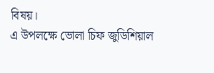বিষয়।
এ উপলক্ষে ভোলা চিফ জুডিশিয়াল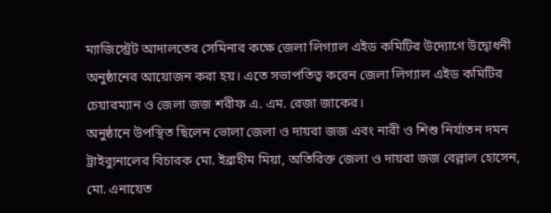ম্যাজিস্ট্রেট আদালতের সেমিনার কক্ষে জেলা লিগ্যাল এইড কমিটির উদ্যোগে উদ্বোধনী অনুষ্ঠানের আয়োজন করা হয়। এতে সভাপতিত্ব করেন জেলা লিগ্যাল এইড কমিটির চেয়ারম্যান ও জেলা জজ শরীফ এ. এম. রেজা জাকের।
অনুষ্ঠানে উপস্থিত ছিলেন ভোলা জেলা ও দায়রা জজ এবং নারী ও শিশু নির্যাতন দমন ট্রাইব্যুনালের বিচারক মো. ইব্রাহীম মিয়া, অতিরিক্ত জেলা ও দায়রা জজ বেল্লাল হোসেন, মো. এনায়েত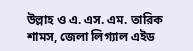উল্লাহ ও এ. এস. এম. তারিক শামস, জেলা লিগ্যাল এইড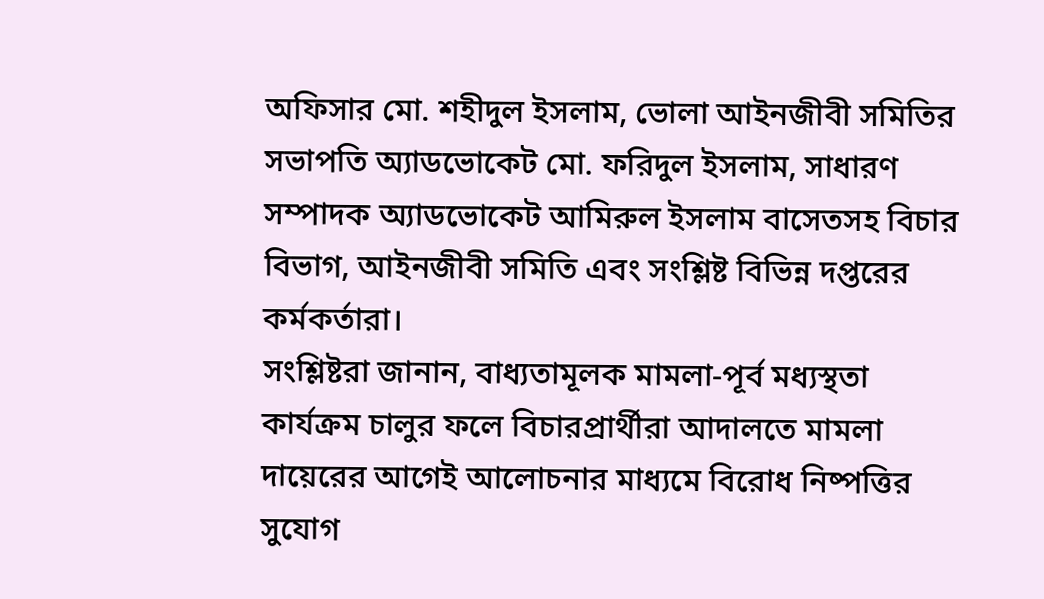অফিসার মো. শহীদুল ইসলাম, ভোলা আইনজীবী সমিতির সভাপতি অ্যাডভোকেট মো. ফরিদুল ইসলাম, সাধারণ সম্পাদক অ্যাডভোকেট আমিরুল ইসলাম বাসেতসহ বিচার বিভাগ, আইনজীবী সমিতি এবং সংশ্লিষ্ট বিভিন্ন দপ্তরের কর্মকর্তারা।
সংশ্লিষ্টরা জানান, বাধ্যতামূলক মামলা-পূর্ব মধ্যস্থতা কার্যক্রম চালুর ফলে বিচারপ্রার্থীরা আদালতে মামলা দায়েরের আগেই আলোচনার মাধ্যমে বিরোধ নিষ্পত্তির সুযোগ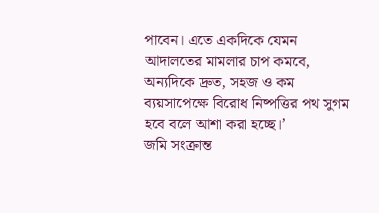পাবেন। এতে একদিকে যেমন আদালতের মামলার চাপ কমবে, অন্যদিকে দ্রুত, সহজ ও কম ব্যয়সাপেক্ষে বিরোধ নিষ্পত্তির পথ সুগম হবে বলে আশা করা হচ্ছে।’
জমি সংক্রান্ত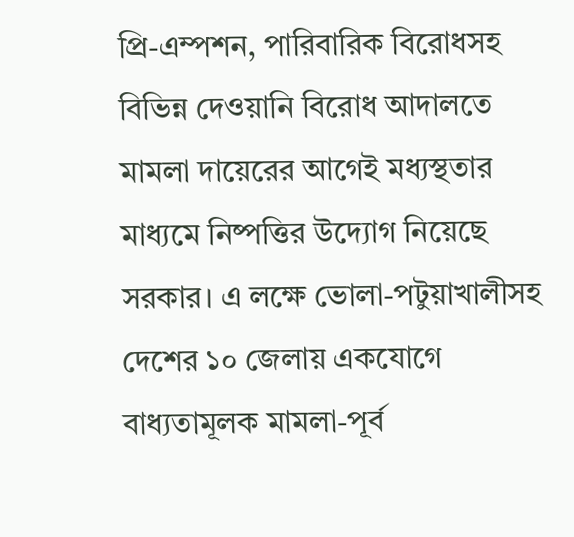প্রি-এম্পশন, পারিবারিক বিরোধসহ বিভিন্ন দেওয়ানি বিরোধ আদালতে মামলা দায়েরের আগেই মধ্যস্থতার মাধ্যমে নিষ্পত্তির উদ্যোগ নিয়েছে সরকার। এ লক্ষে ভোলা-পটুয়াখালীসহ দেশের ১০ জেলায় একযোগে বাধ্যতামূলক মামলা-পূর্ব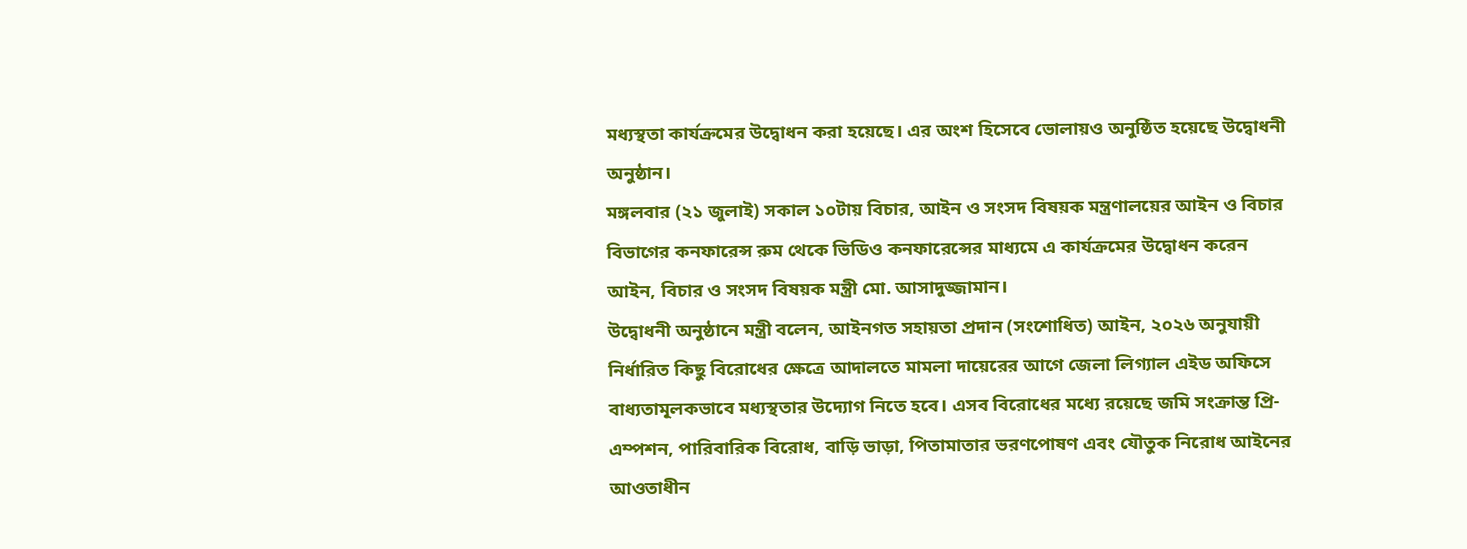মধ্যস্থতা কার্যক্রমের উদ্বোধন করা হয়েছে। এর অংশ হিসেবে ভোলায়ও অনুষ্ঠিত হয়েছে উদ্বোধনী অনুষ্ঠান।
মঙ্গলবার (২১ জুলাই) সকাল ১০টায় বিচার, আইন ও সংসদ বিষয়ক মন্ত্রণালয়ের আইন ও বিচার বিভাগের কনফারেন্স রুম থেকে ভিডিও কনফারেন্সের মাধ্যমে এ কার্যক্রমের উদ্বোধন করেন আইন, বিচার ও সংসদ বিষয়ক মন্ত্রী মো. আসাদুজ্জামান।
উদ্বোধনী অনুষ্ঠানে মন্ত্রী বলেন, আইনগত সহায়তা প্রদান (সংশোধিত) আইন, ২০২৬ অনুযায়ী নির্ধারিত কিছু বিরোধের ক্ষেত্রে আদালতে মামলা দায়েরের আগে জেলা লিগ্যাল এইড অফিসে বাধ্যতামূলকভাবে মধ্যস্থতার উদ্যোগ নিতে হবে। এসব বিরোধের মধ্যে রয়েছে জমি সংক্রান্ত প্রি-এম্পশন, পারিবারিক বিরোধ, বাড়ি ভাড়া, পিতামাতার ভরণপোষণ এবং যৌতুক নিরোধ আইনের আওতাধীন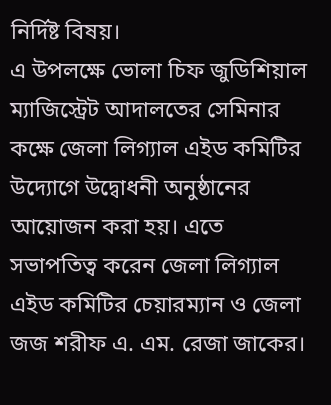নির্দিষ্ট বিষয়।
এ উপলক্ষে ভোলা চিফ জুডিশিয়াল ম্যাজিস্ট্রেট আদালতের সেমিনার কক্ষে জেলা লিগ্যাল এইড কমিটির উদ্যোগে উদ্বোধনী অনুষ্ঠানের আয়োজন করা হয়। এতে সভাপতিত্ব করেন জেলা লিগ্যাল এইড কমিটির চেয়ারম্যান ও জেলা জজ শরীফ এ. এম. রেজা জাকের।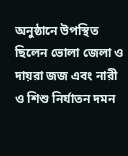অনুষ্ঠানে উপস্থিত ছিলেন ভোলা জেলা ও দায়রা জজ এবং নারী ও শিশু নির্যাতন দমন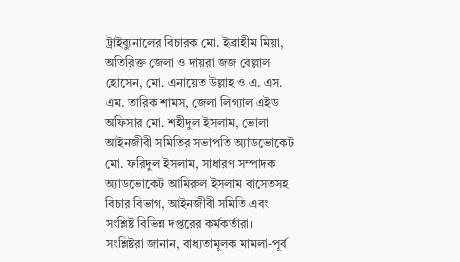ট্রাইব্যুনালের বিচারক মো. ইব্রাহীম মিয়া, অতিরিক্ত জেলা ও দায়রা জজ বেল্লাল হোসেন, মো. এনায়েত উল্লাহ ও এ. এস. এম. তারিক শামস, জেলা লিগ্যাল এইড অফিসার মো. শহীদুল ইসলাম, ভোলা আইনজীবী সমিতির সভাপতি অ্যাডভোকেট মো. ফরিদুল ইসলাম, সাধারণ সম্পাদক অ্যাডভোকেট আমিরুল ইসলাম বাসেতসহ বিচার বিভাগ, আইনজীবী সমিতি এবং সংশ্লিষ্ট বিভিন্ন দপ্তরের কর্মকর্তারা।
সংশ্লিষ্টরা জানান, বাধ্যতামূলক মামলা-পূর্ব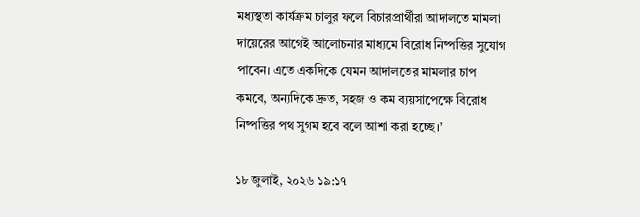মধ্যস্থতা কার্যক্রম চালুর ফলে বিচারপ্রার্থীরা আদালতে মামলা দায়েরের আগেই আলোচনার মাধ্যমে বিরোধ নিষ্পত্তির সুযোগ পাবেন। এতে একদিকে যেমন আদালতের মামলার চাপ কমবে, অন্যদিকে দ্রুত, সহজ ও কম ব্যয়সাপেক্ষে বিরোধ নিষ্পত্তির পথ সুগম হবে বলে আশা করা হচ্ছে।’

১৮ জুলাই, ২০২৬ ১৯:১৭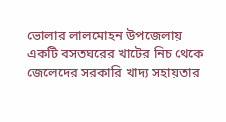ভোলার লালমোহন উপজেলায় একটি বসতঘরের খাটের নিচ থেকে জেলেদের সরকারি খাদ্য সহায়তার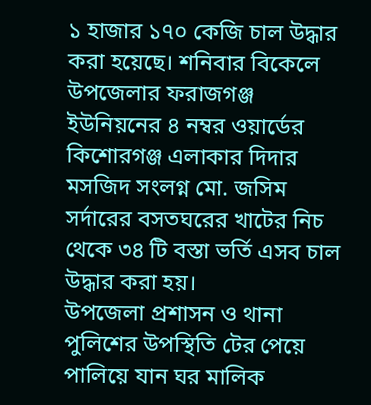১ হাজার ১৭০ কেজি চাল উদ্ধার করা হয়েছে। শনিবার বিকেলে উপজেলার ফরাজগঞ্জ ইউনিয়নের ৪ নম্বর ওয়ার্ডের কিশোরগঞ্জ এলাকার দিদার মসজিদ সংলগ্ন মো. জসিম সর্দারের বসতঘরের খাটের নিচ থেকে ৩৪ টি বস্তা ভর্তি এসব চাল উদ্ধার করা হয়।
উপজেলা প্রশাসন ও থানা পুলিশের উপস্থিতি টের পেয়ে পালিয়ে যান ঘর মালিক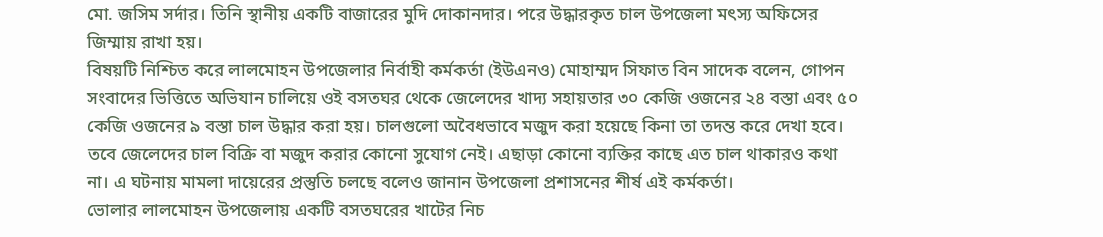মো. জসিম সর্দার। তিনি স্থানীয় একটি বাজারের মুদি দোকানদার। পরে উদ্ধারকৃত চাল উপজেলা মৎস্য অফিসের জিম্মায় রাখা হয়।
বিষয়টি নিশ্চিত করে লালমোহন উপজেলার নির্বাহী কর্মকর্তা (ইউএনও) মোহাম্মদ সিফাত বিন সাদেক বলেন, গোপন সংবাদের ভিত্তিতে অভিযান চালিয়ে ওই বসতঘর থেকে জেলেদের খাদ্য সহায়তার ৩০ কেজি ওজনের ২৪ বস্তা এবং ৫০ কেজি ওজনের ৯ বস্তা চাল উদ্ধার করা হয়। চালগুলো অবৈধভাবে মজুদ করা হয়েছে কিনা তা তদন্ত করে দেখা হবে।
তবে জেলেদের চাল বিক্রি বা মজুদ করার কোনো সুযোগ নেই। এছাড়া কোনো ব্যক্তির কাছে এত চাল থাকারও কথা না। এ ঘটনায় মামলা দায়েরের প্রস্তুতি চলছে বলেও জানান উপজেলা প্রশাসনের শীর্ষ এই কর্মকর্তা।
ভোলার লালমোহন উপজেলায় একটি বসতঘরের খাটের নিচ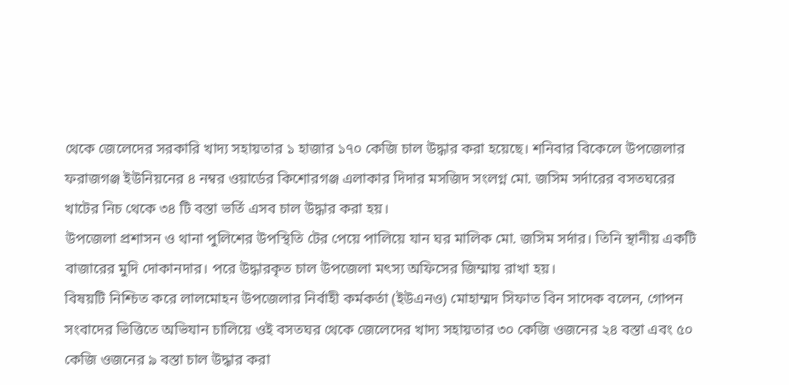থেকে জেলেদের সরকারি খাদ্য সহায়তার ১ হাজার ১৭০ কেজি চাল উদ্ধার করা হয়েছে। শনিবার বিকেলে উপজেলার ফরাজগঞ্জ ইউনিয়নের ৪ নম্বর ওয়ার্ডের কিশোরগঞ্জ এলাকার দিদার মসজিদ সংলগ্ন মো. জসিম সর্দারের বসতঘরের খাটের নিচ থেকে ৩৪ টি বস্তা ভর্তি এসব চাল উদ্ধার করা হয়।
উপজেলা প্রশাসন ও থানা পুলিশের উপস্থিতি টের পেয়ে পালিয়ে যান ঘর মালিক মো. জসিম সর্দার। তিনি স্থানীয় একটি বাজারের মুদি দোকানদার। পরে উদ্ধারকৃত চাল উপজেলা মৎস্য অফিসের জিম্মায় রাখা হয়।
বিষয়টি নিশ্চিত করে লালমোহন উপজেলার নির্বাহী কর্মকর্তা (ইউএনও) মোহাম্মদ সিফাত বিন সাদেক বলেন, গোপন সংবাদের ভিত্তিতে অভিযান চালিয়ে ওই বসতঘর থেকে জেলেদের খাদ্য সহায়তার ৩০ কেজি ওজনের ২৪ বস্তা এবং ৫০ কেজি ওজনের ৯ বস্তা চাল উদ্ধার করা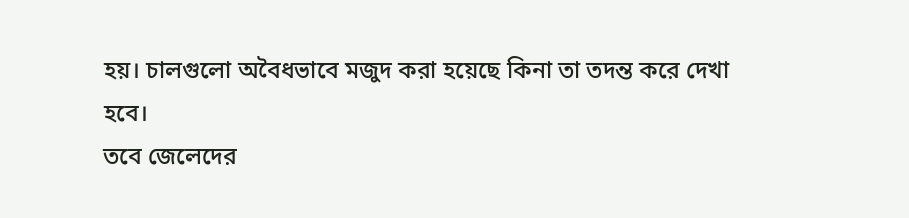হয়। চালগুলো অবৈধভাবে মজুদ করা হয়েছে কিনা তা তদন্ত করে দেখা হবে।
তবে জেলেদের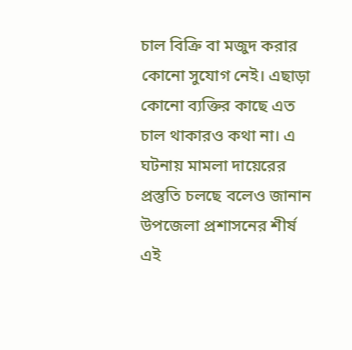চাল বিক্রি বা মজুদ করার কোনো সুযোগ নেই। এছাড়া কোনো ব্যক্তির কাছে এত চাল থাকারও কথা না। এ ঘটনায় মামলা দায়েরের প্রস্তুতি চলছে বলেও জানান উপজেলা প্রশাসনের শীর্ষ এই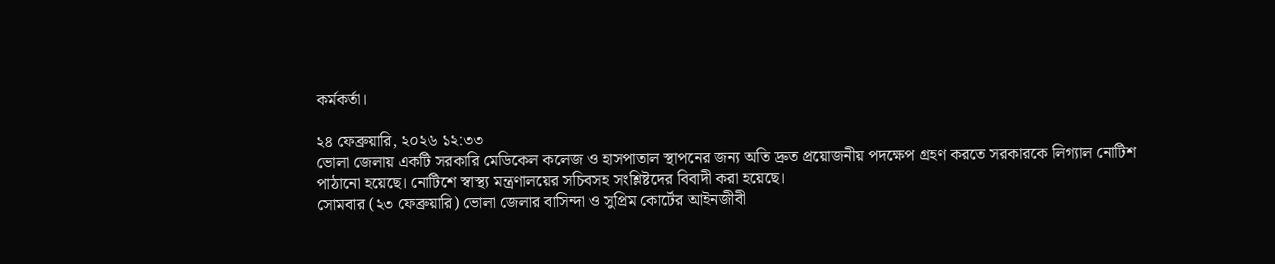কর্মকর্তা।

২৪ ফেব্রুয়ারি, ২০২৬ ১২:৩৩
ভোলা জেলায় একটি সরকারি মেডিকেল কলেজ ও হাসপাতাল স্থাপনের জন্য অতি দ্রুত প্রয়োজনীয় পদক্ষেপ গ্রহণ করতে সরকারকে লিগ্যাল নোটিশ পাঠানো হয়েছে। নোটিশে স্বাস্থ্য মন্ত্রণালয়ের সচিবসহ সংশ্লিষ্টদের বিবাদী করা হয়েছে।
সোমবার (২৩ ফেব্রুয়ারি) ভোলা জেলার বাসিন্দা ও সুপ্রিম কোর্টের আইনজীবী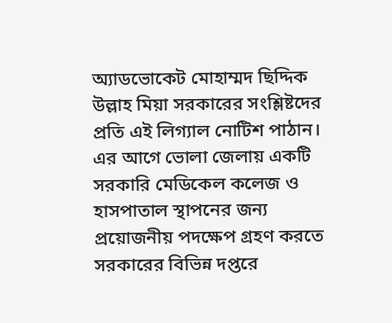অ্যাডভোকেট মোহাম্মদ ছিদ্দিক উল্লাহ মিয়া সরকারের সংশ্লিষ্টদের প্রতি এই লিগ্যাল নোটিশ পাঠান।
এর আগে ভোলা জেলায় একটি সরকারি মেডিকেল কলেজ ও হাসপাতাল স্থাপনের জন্য প্রয়োজনীয় পদক্ষেপ গ্রহণ করতে সরকারের বিভিন্ন দপ্তরে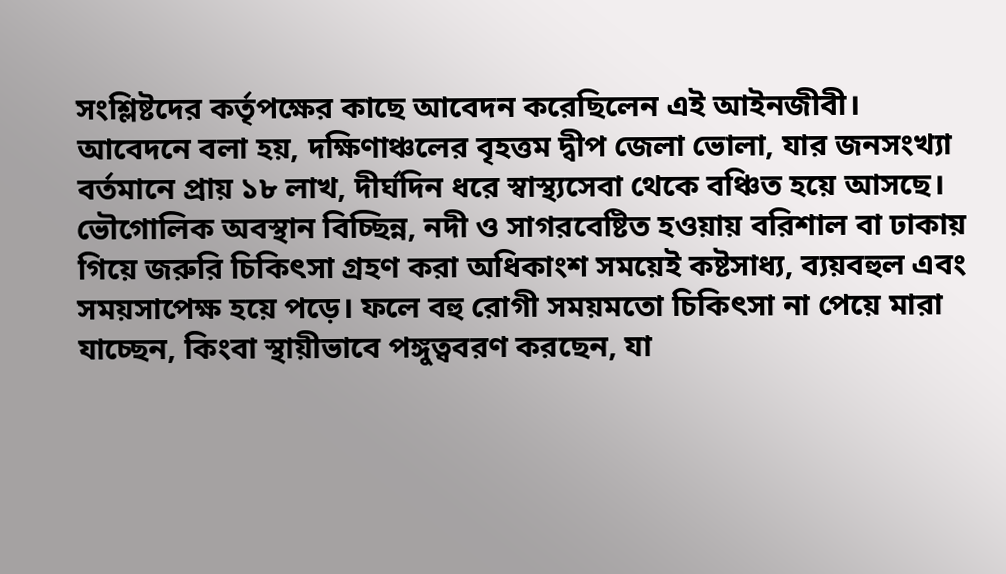সংশ্লিষ্টদের কর্তৃপক্ষের কাছে আবেদন করেছিলেন এই আইনজীবী।
আবেদনে বলা হয়, দক্ষিণাঞ্চলের বৃহত্তম দ্বীপ জেলা ভোলা, যার জনসংখ্যা বর্তমানে প্রায় ১৮ লাখ, দীর্ঘদিন ধরে স্বাস্থ্যসেবা থেকে বঞ্চিত হয়ে আসছে।
ভৌগোলিক অবস্থান বিচ্ছিন্ন, নদী ও সাগরবেষ্টিত হওয়ায় বরিশাল বা ঢাকায় গিয়ে জরুরি চিকিৎসা গ্রহণ করা অধিকাংশ সময়েই কষ্টসাধ্য, ব্যয়বহুল এবং সময়সাপেক্ষ হয়ে পড়ে। ফলে বহু রোগী সময়মতো চিকিৎসা না পেয়ে মারা যাচ্ছেন, কিংবা স্থায়ীভাবে পঙ্গুত্ববরণ করছেন, যা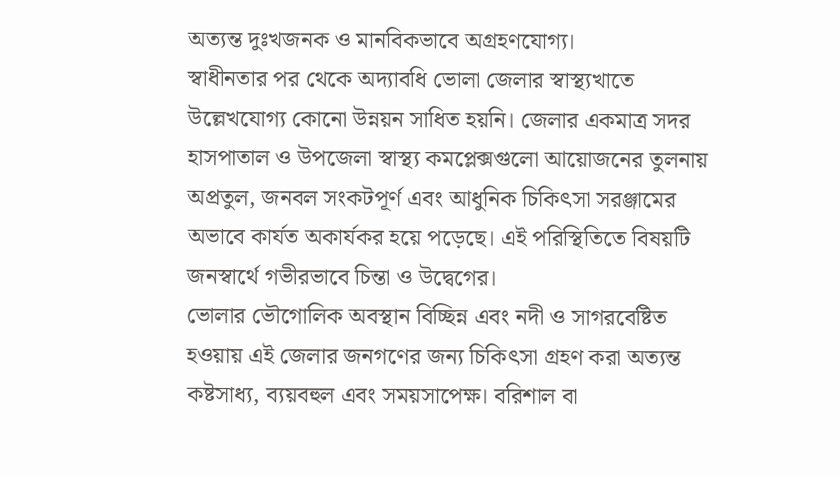অত্যন্ত দুঃখজনক ও মানবিকভাবে অগ্রহণযোগ্য।
স্বাধীনতার পর থেকে অদ্যাবধি ভোলা জেলার স্বাস্থ্যখাতে উল্লেখযোগ্য কোনো উন্নয়ন সাধিত হয়নি। জেলার একমাত্র সদর হাসপাতাল ও উপজেলা স্বাস্থ্য কমপ্লেক্সগুলো আয়োজনের তুলনায় অপ্রতুল, জনবল সংকটপূর্ণ এবং আধুনিক চিকিৎসা সরঞ্জামের অভাবে কার্যত অকার্যকর হয়ে পড়েছে। এই পরিস্থিতিতে বিষয়টি জনস্বার্থে গভীরভাবে চিন্তা ও উদ্বেগের।
ভোলার ভৌগোলিক অবস্থান বিচ্ছিন্ন এবং নদী ও সাগরবেষ্টিত হওয়ায় এই জেলার জনগণের জন্য চিকিৎসা গ্রহণ করা অত্যন্ত কষ্টসাধ্য, ব্যয়বহুল এবং সময়সাপেক্ষ। বরিশাল বা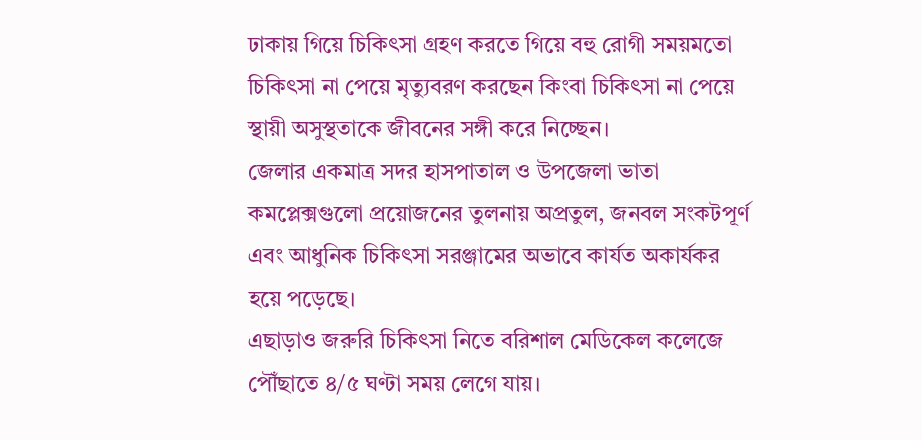ঢাকায় গিয়ে চিকিৎসা গ্রহণ করতে গিয়ে বহু রোগী সময়মতো চিকিৎসা না পেয়ে মৃত্যুবরণ করছেন কিংবা চিকিৎসা না পেয়ে স্থায়ী অসুস্থতাকে জীবনের সঙ্গী করে নিচ্ছেন।
জেলার একমাত্র সদর হাসপাতাল ও উপজেলা ভাতা কমপ্লেক্সগুলো প্রয়োজনের তুলনায় অপ্রতুল, জনবল সংকটপূর্ণ এবং আধুনিক চিকিৎসা সরঞ্জামের অভাবে কার্যত অকার্যকর হয়ে পড়েছে।
এছাড়াও জরুরি চিকিৎসা নিতে বরিশাল মেডিকেল কলেজে পৌঁছাতে ৪/৫ ঘণ্টা সময় লেগে যায়।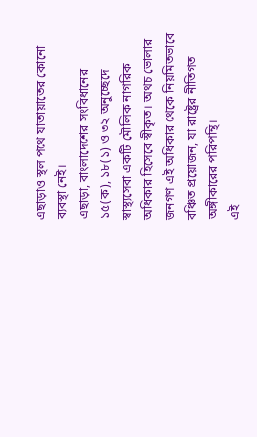এছাড়াও স্থল পথে যাতায়াতের কোনো ব্যবস্থা নেই।
এছাড়া, বাংলাদেশের সংবিধানের ১৫(ক), ১৮(১) ও ৩২ অনুচ্ছেদে স্বাস্থ্যসেবা একটি মৌলিক নাগরিক অধিকার হিসেবে স্বীকৃত। অথচ ভোলার জনগণ এই অধিকার থেকে নিয়মিতভাবে বঞ্চিত প্রয়োজন, যা রাষ্ট্রের নীতিগত অঙ্গীকারের পরিপন্থি।
এই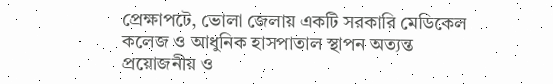প্রেক্ষাপটে, ভোলা জেলায় একটি সরকারি মেডিকেল কলেজ ও আধুনিক হাসপাতাল স্থাপন অত্যন্ত প্রয়োজনীয় ও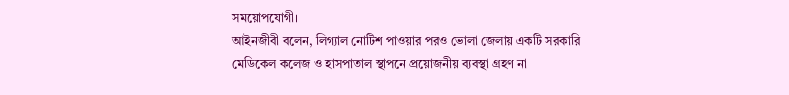সময়োপযোগী।
আইনজীবী বলেন, লিগ্যাল নোটিশ পাওয়ার পরও ভোলা জেলায় একটি সরকারি মেডিকেল কলেজ ও হাসপাতাল স্থাপনে প্রয়োজনীয় ব্যবস্থা গ্রহণ না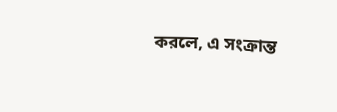করলে, এ সংক্রান্ত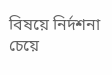বিষয়ে নির্দশনা চেয়ে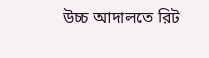উচ্চ আদালতে রিট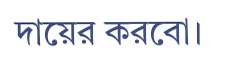দায়ের করবো।